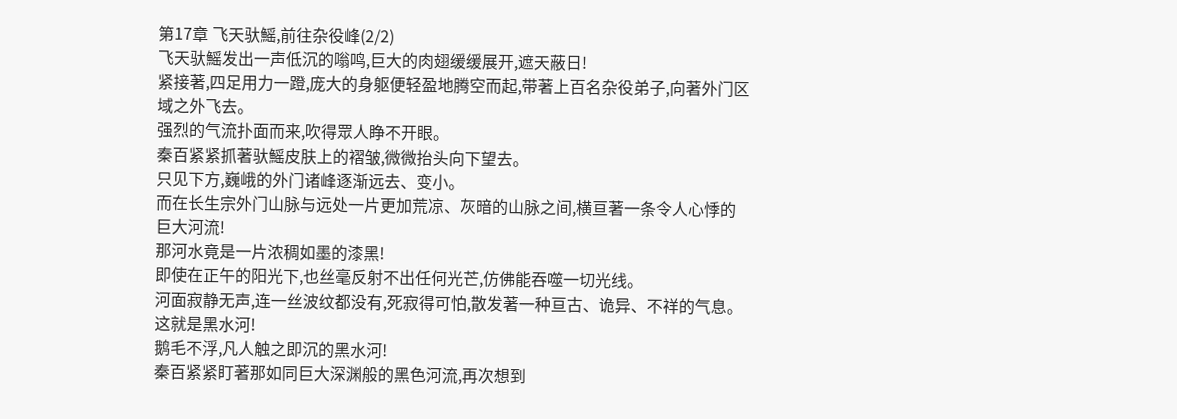第17章 飞天驮鰩,前往杂役峰(2/2)
飞天驮鰩发出一声低沉的嗡鸣,巨大的肉翅缓缓展开,遮天蔽日!
紧接著,四足用力一蹬,庞大的身躯便轻盈地腾空而起,带著上百名杂役弟子,向著外门区域之外飞去。
强烈的气流扑面而来,吹得眾人睁不开眼。
秦百紧紧抓著驮鰩皮肤上的褶皱,微微抬头向下望去。
只见下方,巍峨的外门诸峰逐渐远去、变小。
而在长生宗外门山脉与远处一片更加荒凉、灰暗的山脉之间,横亘著一条令人心悸的巨大河流!
那河水竟是一片浓稠如墨的漆黑!
即使在正午的阳光下,也丝毫反射不出任何光芒,仿佛能吞噬一切光线。
河面寂静无声,连一丝波纹都没有,死寂得可怕,散发著一种亘古、诡异、不祥的气息。
这就是黑水河!
鹅毛不浮,凡人触之即沉的黑水河!
秦百紧紧盯著那如同巨大深渊般的黑色河流,再次想到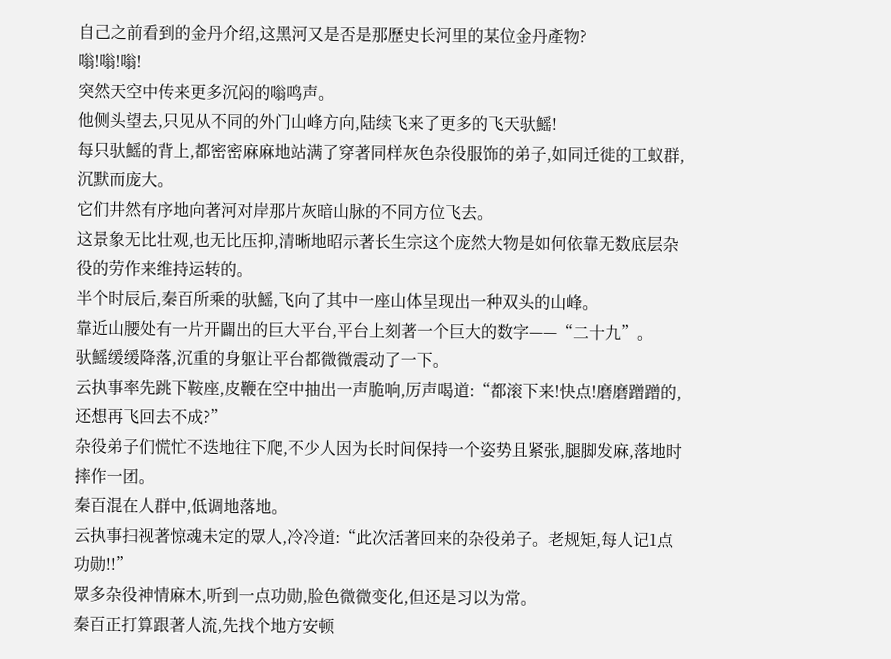自己之前看到的金丹介绍,这黑河又是否是那歷史长河里的某位金丹產物?
嗡!嗡!嗡!
突然天空中传来更多沉闷的嗡鸣声。
他侧头望去,只见从不同的外门山峰方向,陆续飞来了更多的飞天驮鰩!
每只驮鰩的背上,都密密麻麻地站满了穿著同样灰色杂役服饰的弟子,如同迁徙的工蚁群,沉默而庞大。
它们井然有序地向著河对岸那片灰暗山脉的不同方位飞去。
这景象无比壮观,也无比压抑,清晰地昭示著长生宗这个庞然大物是如何依靠无数底层杂役的劳作来维持运转的。
半个时辰后,秦百所乘的驮鰩,飞向了其中一座山体呈现出一种双头的山峰。
靠近山腰处有一片开闢出的巨大平台,平台上刻著一个巨大的数字——“二十九”。
驮鰩缓缓降落,沉重的身躯让平台都微微震动了一下。
云执事率先跳下鞍座,皮鞭在空中抽出一声脆响,厉声喝道:“都滚下来!快点!磨磨蹭蹭的,还想再飞回去不成?”
杂役弟子们慌忙不迭地往下爬,不少人因为长时间保持一个姿势且紧张,腿脚发麻,落地时摔作一团。
秦百混在人群中,低调地落地。
云执事扫视著惊魂未定的眾人,冷冷道:“此次活著回来的杂役弟子。老规矩,每人记1点功勋!!”
眾多杂役神情麻木,听到一点功勋,脸色微微变化,但还是习以为常。
秦百正打算跟著人流,先找个地方安顿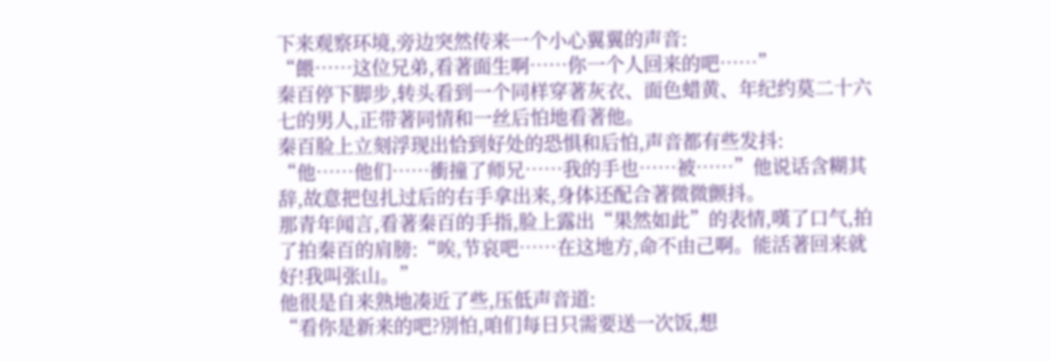下来观察环境,旁边突然传来一个小心翼翼的声音:
“餵……这位兄弟,看著面生啊……你一个人回来的吧……”
秦百停下脚步,转头看到一个同样穿著灰衣、面色蜡黄、年纪约莫二十六七的男人,正带著同情和一丝后怕地看著他。
秦百脸上立刻浮现出恰到好处的恐惧和后怕,声音都有些发抖:
“他……他们……衝撞了师兄……我的手也……被……”他说话含糊其辞,故意把包扎过后的右手拿出来,身体还配合著微微颤抖。
那青年闻言,看著秦百的手指,脸上露出“果然如此”的表情,嘆了口气,拍了拍秦百的肩膀:“唉,节哀吧……在这地方,命不由己啊。能活著回来就好!我叫张山。”
他很是自来熟地凑近了些,压低声音道:
“看你是新来的吧?別怕,咱们每日只需要送一次饭,想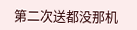第二次送都没那机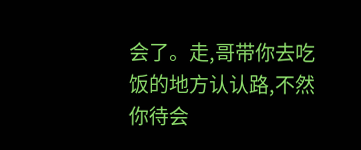会了。走,哥带你去吃饭的地方认认路,不然你待会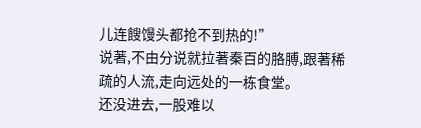儿连餿馒头都抢不到热的!”
说著,不由分说就拉著秦百的胳膊,跟著稀疏的人流,走向远处的一栋食堂。
还没进去,一股难以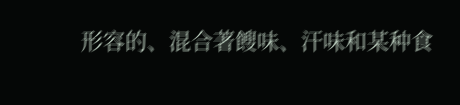形容的、混合著餿味、汗味和某种食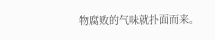物腐败的气味就扑面而来。